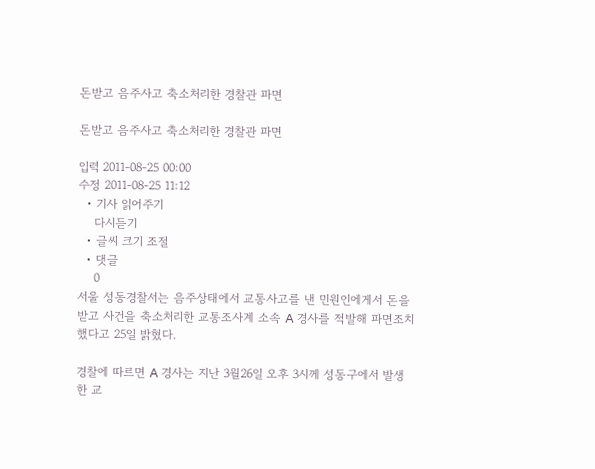돈받고 음주사고 축소처리한 경찰관 파면

돈받고 음주사고 축소처리한 경찰관 파면

입력 2011-08-25 00:00
수정 2011-08-25 11:12
  • 기사 읽어주기
    다시듣기
  • 글씨 크기 조절
  • 댓글
    0
서울 성동경찰서는 음주상태에서 교통사고를 낸 민원인에게서 돈을 받고 사건을 축소처리한 교통조사계 소속 A 경사를 적발해 파면조치했다고 25일 밝혔다.

경찰에 따르면 A 경사는 지난 3월26일 오후 3시께 성동구에서 발생한 교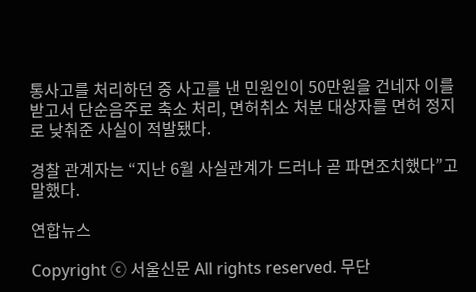통사고를 처리하던 중 사고를 낸 민원인이 50만원을 건네자 이를 받고서 단순음주로 축소 처리, 면허취소 처분 대상자를 면허 정지로 낮춰준 사실이 적발됐다.

경찰 관계자는 “지난 6월 사실관계가 드러나 곧 파면조치했다”고 말했다.

연합뉴스

Copyright ⓒ 서울신문 All rights reserved. 무단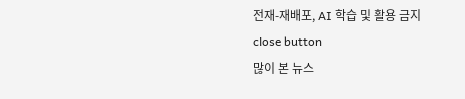전재-재배포, AI 학습 및 활용 금지
close button
많이 본 뉴스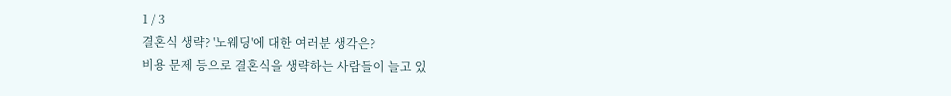1 / 3
결혼식 생략? '노웨딩'에 대한 여러분 생각은?
비용 문제 등으로 결혼식을 생략하는 사람들이 늘고 있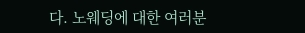다. 노웨딩에 대한 여러분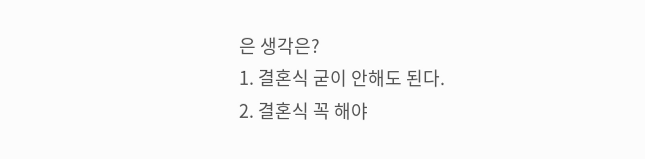은 생각은?
1. 결혼식 굳이 안해도 된다.
2. 결혼식 꼭 해야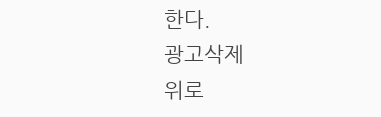한다.
광고삭제
위로